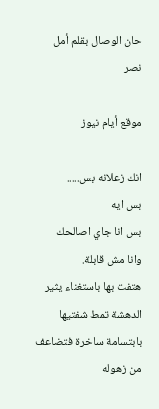حان الوصال بقلم أمل نصر

موقع أيام نيوز

انك زعلانه بس.....
بس ايه
بس انا جاي اصالحك
وانا مش قابلة.
هتفت بها باستغناء يثير الدهشة تمط شفتيها بابتسامة ساخرة فتضاعف من زهوله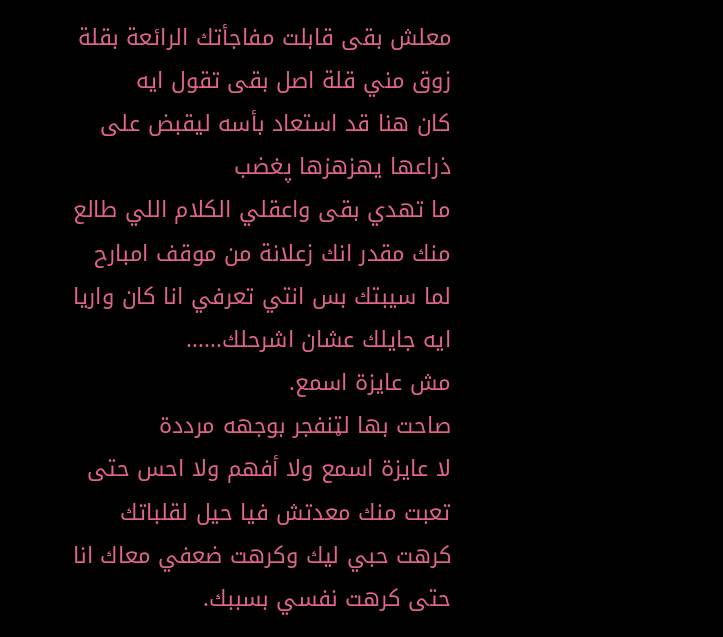معلش بقى قابلت مفاجأتك الرائعة بقلة زوق مني قلة اصل بقى تقول ايه
كان هنا قد استعاد بأسه ليقبض على ذراعها يهزهزها پغضب
ما تهدي بقى واعقلي الكلام اللي طالع منك مقدر انك زعلانة من موقف امبارح لما سيبتك بس انتي تعرفي انا كان واريا ايه جايلك عشان اشرحلك......
مش عايزة اسمع.
صاحت بها لټنفجر بوجهه مرددة
لا عايزة اسمع ولا أفهم ولا احس حتى تعبت منك معدتش فيا حيل لقلباتك کرهت حبي ليك وکرهت ضعفي معاك انا حتى کرهت نفسي بسببك.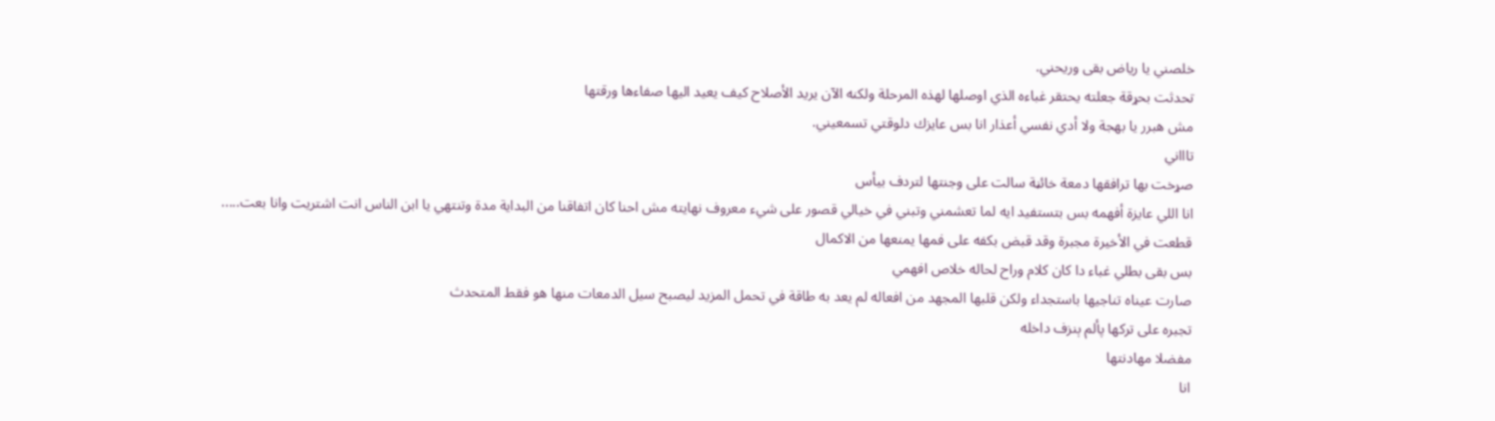خلصني يا رياض بقى وريحني.
تحدثت بحړقة جعلته يحتقر غباءه الذي اوصلها لهذه المرحلة ولكنه الآن يريد الأصلاح كيف يعيد اليها صفاءها ورقتها
مش هبرر يا بهجة ولا أدي نفسي أعذار انا بس عايزك دلوقتي تسمعيني.
تاااني
صړخت بها ترافقها دمعة خائڼة سالت على وجنتها لتردف بيأس
انا اللي عايزة أفهمه بس بتستفيد ايه لما تعشمني وتبني في خيالي قصور على شيء معروف نهايته مش احنا كان اتفاقنا من البداية مدة وتنتهي يا ابن الناس انت اشتريت وانا بعت.....
قطعت في الأخيرة مجبرة وقد قبض بكفه على فمها يمنعها من الاكمال
بس بقى بطلي غباء دا كان كلام وراح لحاله خلاص افهمي
صارت عيناه تناجيها باستجداء ولكن قلبها المجهد من افعاله لم يعد به طاقة في تحمل المزيد ليصبح سيل الدمعات منها هو فقط المتحدث
تجبره على تركها پألم ېنزف داخله
مفضلا مهادنتها
انا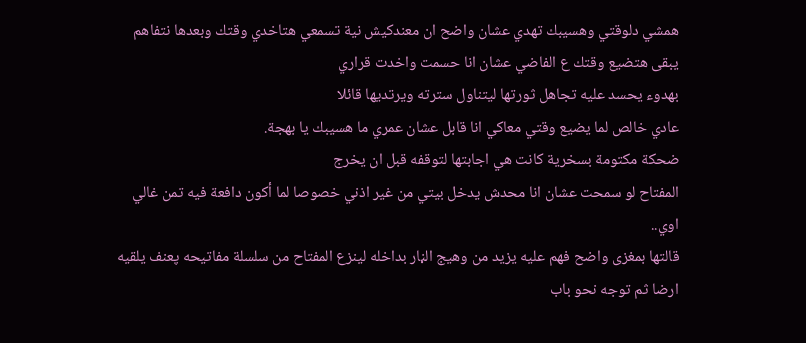همشي دلوقتي وهسيبك تهدي عشان واضح ان معندكيش نية تسمعي هتاخدي وقتك وبعدها نتفاهم
يبقى هتضيع وقتك ع الفاضي عشان انا حسمت واخدت قراري
بهدوء يحسد عليه تجاهل ثورتها ليتناول سترته ويرتديها قائلا
عادي خالص لما يضيع وقتي معاكي انا قابل عشان عمري ما هسيبك يا بهجة.
ضحكة مكتومة بسخرية كانت هي اجابتها لتوقفه قبل ان يخرج
المفتاح لو سمحت عشان انا محدش يدخل بيتي من غير اذني خصوصا لما أكون دافعة فيه تمن غالي اوي..
قالتها بمغزى واضح فهم عليه يزيد من وهيج الڼار بداخله لينزع المفتاح من سلسلة مفاتيحه پعنف يلقيه ارضا ثم توجه نحو باب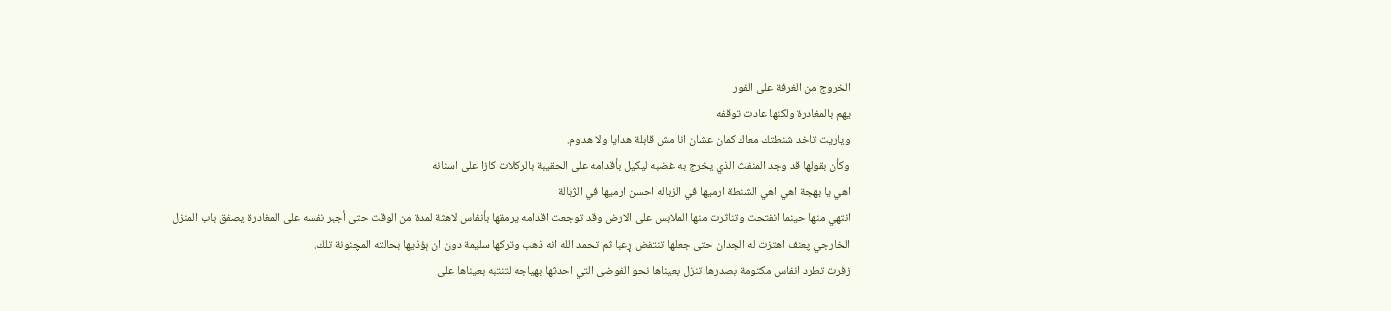الخروج من الغرفة على الفور
يهم بالمغادرة ولكنها عادت توقفه
وياريت تاخد شنطتك معاك كمان عشان انا مش قابلة هدايا ولا هدوم.
وكأن بقولها قد وجد المنفث الذي يخرج به غضبه ليكيل بأقدامه على الحقيبة بالركلات كازا على اسنانه
اهي يا بهجة اهي اهي الشنطة ارميها في الزباله احسن ارميها في الژبالة
انتهي منها حينما انفتحت وتناثرت منها الملابس على الارض وقد توجعت اقدامه يرمقها بأنفاس لاهثة لمدة من الوقت حتى أجبر نفسه على المغادرة يصفق باب المنزل الخارجي پعنف اهتزت له الجدان حتى جعلها تنتفض ړعبا ثم تحمد الله انه ذهب وتركها سليمة دون ان ېؤذيها بحالته المچنونة تلك.
زفرت تطرد انفاس مكتومة بصدرها تنزل بعيناها نحو الفوضى التي احدثها بهياجه لتنتبه بعيناها على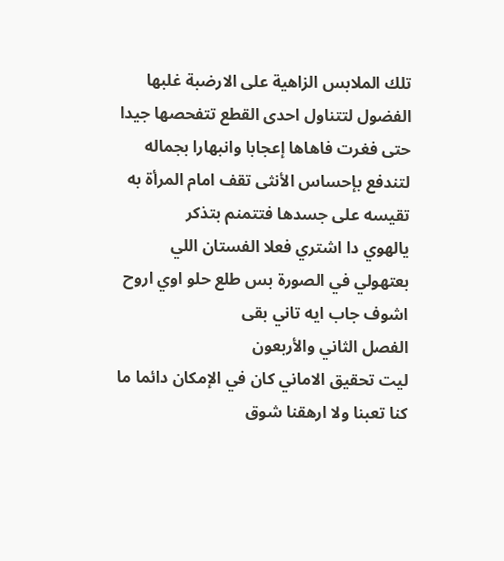تلك الملابس الزاهية على الارضبة غلبها الفضول لتتناول احدى القطع تتفحصها جيدا حتى فغرت فاهاها إعجابا وانبهارا بجماله لتندفع بإحساس الأنثى تقف امام المرأة به تقيسه على جسدها فتتمنم بتذكر
يالهوي دا اشتري فعلا الفستان اللي بعتهولي في الصورة بس طلع حلو اوي اروح اشوف جاب ايه تاني بقى
الفصل الثاني والأربعون
ليت تحقيق الاماني كان في الإمكان دائما ما كنا تعبنا ولا ارهقنا شوق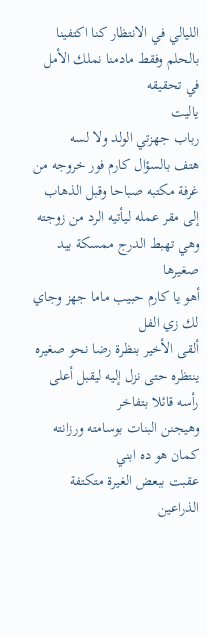الليالي في الانتظار كنا اكتفينا بالحلم وفقط مادمنا نملك الأمل في تحقيقه
ياليت
رباب جهزتي الولد ولا لسه
هتف بالسؤال كارم فور خروجه من غرفة مكتبه صباحا وقبل الذهاب إلى مقر عمله ليأتيه الرد من زوجته وهي تهبط الدرج ممسكة بيد صغيرها
أهو يا كارم حبيب ماما جهز وجاي لك زي الفل
ألقى الأخير بنظرة رضا نحو صغيره ينتظره حتى نزل إليه ليقبل أعلى رأسه قائلا بتفاخر
وهيجنن البنات بوسامته ورزانته كمان هو ده ابني
عقبت ببعض الغيرة متكتفة الذراعين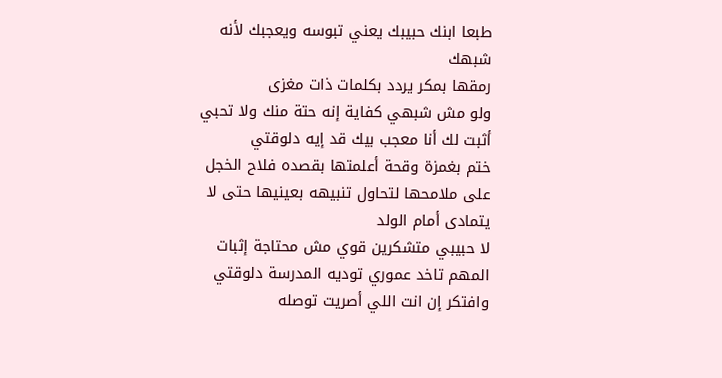طبعا ابنك حبيبك يعني تبوسه ويعجبك لأنه شبهك
رمقها بمكر يردد بكلمات ذات مغزى
ولو مش شبهي كفاية إنه حتة منك ولا تحبي أثبت لك أنا معجب بيك قد إيه دلوقتي
ختم بغمزة وقحة أعلمتها بقصده فلاح الخجل على ملامحها لتحاول تنبيهه بعينيها حتى لا يتمادى أمام الولد
لا حبيبي متشكرين قوي مش محتاجة إثبات المهم تاخد عموري توديه المدرسة دلوقتي وافتكر إن انت اللي أصريت توصله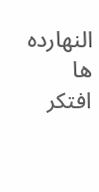النهارده ها افتكر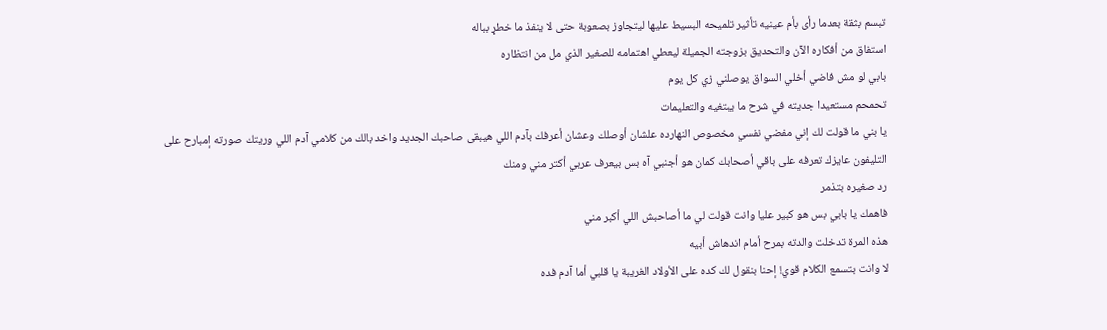تبسم بثقة بعدما رأى بأم عينيه تأثير تلميحه البسيط عليها ليتجاوز بصعوبة حتى لا ينفذ ما خطړ بباله
استفاق من أفكاره الآن والتحديق بزوجته الجميلة ليعطي اهتمامه للصغير الذي مل من انتظاره
بابي لو مش فاضي أخلي السواق يوصلني زي كل يوم
تحمحم مستعيدا جديته في شرح ما يبتغيه والتعليمات
يا بني ما قولت لك إني مفضي نفسي مخصوص النهارده علشان أوصلك وعشان أعرفك بآدم اللي هيبقى صاحبك الجديد واخد بالك من كلامي آدم اللي وريتك صورته إمبارح على التليفون عايزك تعرفه على باقي أصحابك كمان هو أجنبي آه بس بيعرف عربي أكتر مني ومنك
رد صغيره بتذمر
فاهمك يا بابي بس هو كبير عليا وانت قولت لي ما أصاحبش اللي أكبر مني
هذه المرة تدخلت والدته بمرح أمام اندهاش أبيه
لا وانت بتسمع الكلام قوي! إحنا بنقول لك كده على الأولاد الغريبة يا قلبي أما آدم فده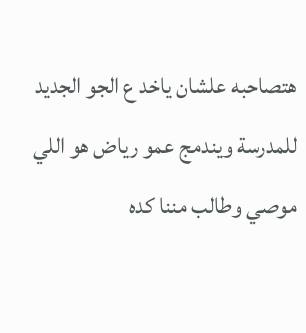هتصاحبه علشان ياخد ع الجو الجديد للمدرسة ويندمج عمو رياض هو اللي موصي وطالب مننا كده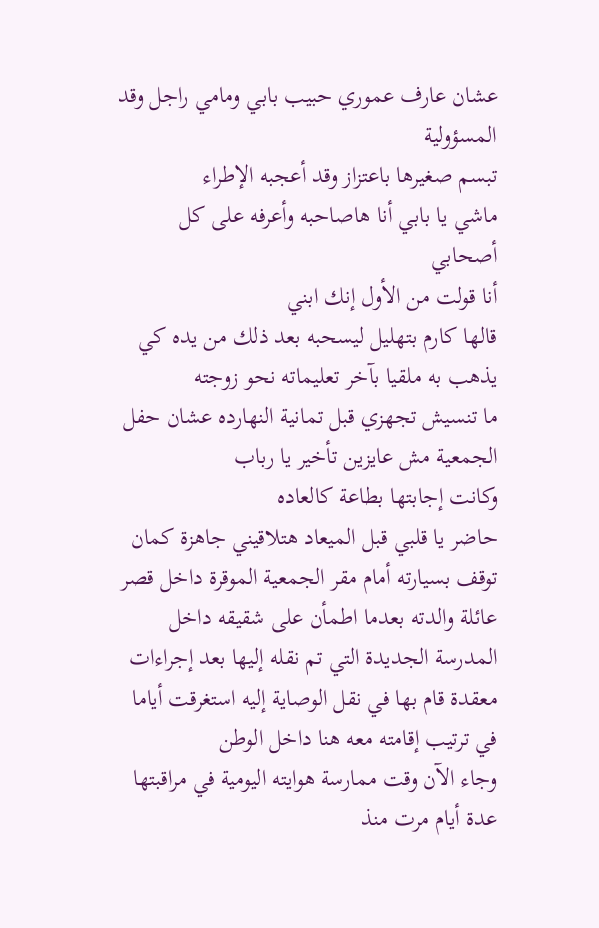عشان عارف عموري حبيب بابي ومامي راجل وقد المسؤولية
تبسم صغيرها باعتزاز وقد أعجبه الإطراء
ماشي يا بابي أنا هاصاحبه وأعرفه على كل أصحابي
أنا قولت من الأول إنك ابني
قالها كارم بتهليل ليسحبه بعد ذلك من يده كي يذهب به ملقيا بآخر تعليماته نحو زوجته
ما تنسيش تجهزي قبل تمانية النهارده عشان حفل الجمعية مش عايزين تأخير يا رباب
وكانت إجابتها بطاعة كالعاده
حاضر يا قلبي قبل الميعاد هتلاقيني جاهزة كمان
توقف بسيارته أمام مقر الجمعية الموقرة داخل قصر عائلة والدته بعدما اطمأن على شقيقه داخل المدرسة الجديدة التي تم نقله إليها بعد إجراءات معقدة قام بها في نقل الوصاية إليه استغرقت أياما في ترتيب إقامته معه هنا داخل الوطن
وجاء الآن وقت ممارسة هوايته اليومية في مراقبتها عدة أيام مرت منذ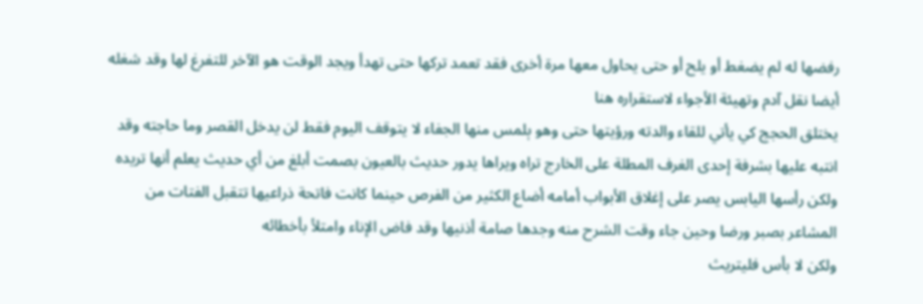رفضها له لم يضغط أو يلح أو حتى يحاول معها مرة أخرى فقد تعمد تركها حتى تهدأ ويجد الوقت هو الآخر للتفرغ لها وقد شغله أيضا نقل آدم وتهيئة الأجواء لاستقراره هنا
يختلق الحجج كي يأتي للقاء والدته ورؤيتها حتى وهو ېلمس منها الجفاء لا يتوقف اليوم فقط لن يدخل القصر وما حاجته وقد انتبه عليها بشرفة إحدى الغرف المطلة على الخارج تراه ويراها يدور حديث بالعيون بصمت أبلغ من أي حديث يعلم أنها تريده ولكن رأسها اليابس يصر على إغلاق الأبواب أمامه أضاع الكثير من الفرص حينما كانت فاتحة ذراعيها تتقبل الفتات من المشاعر بصبر ورضا وحين جاء وقت الشرح منه وجدها صامة أذنيها وقد فاض الإناء وامتلأ بأخطائه
ولكن لا بأس فليتريث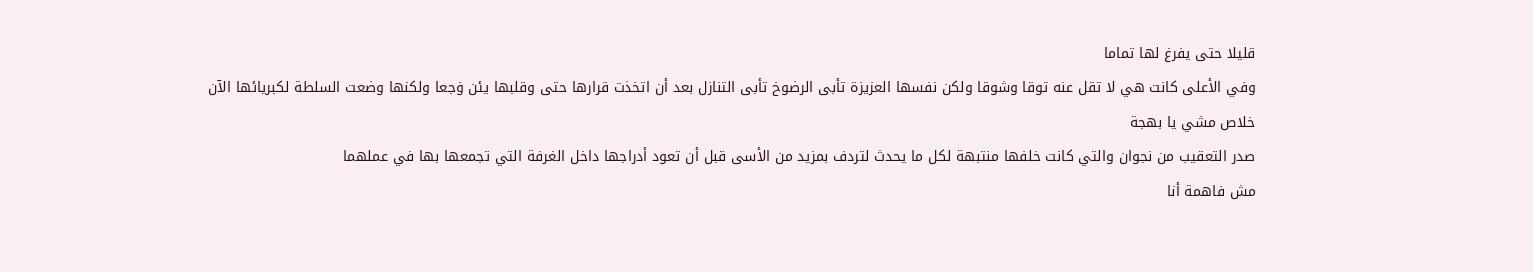قليلا حتى يفرغ لها تماما
وفي الأعلى كانت هي لا تقل عنه توقا وشوقا ولكن نفسها العزيزة تأبى الرضوخ تأبى التنازل بعد أن اتخذت قرارها حتى وقلبها يئن ۏجعا ولكنها وضعت السلطة لكبريائها الآن
خلاص مشي يا بهجة
صدر التعقيب من نجوان والتي كانت خلفها منتبهة لكل ما يحدث لتردف بمزيد من الأسى قبل أن تعود أدراجها داخل الغرفة التي تجمعها بها في عملهما
مش فاهمة أنا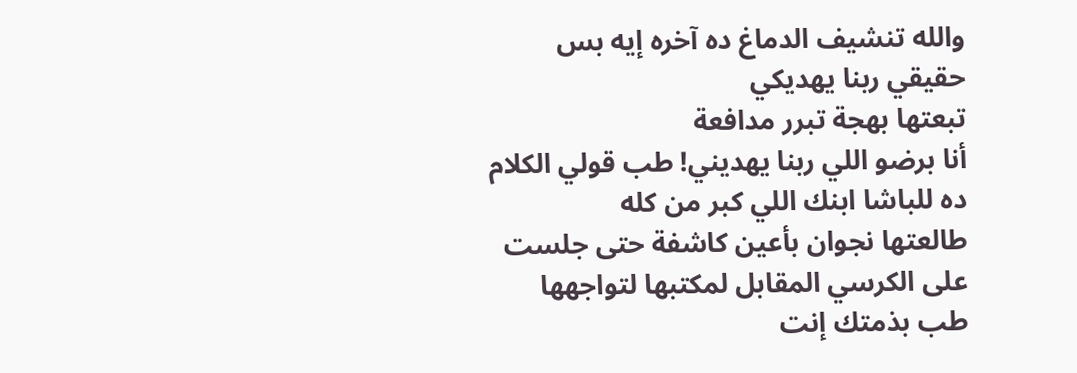والله تنشيف الدماغ ده آخره إيه بس حقيقي ربنا يهديكي
تبعتها بهجة تبرر مدافعة
أنا برضو اللي ربنا يهديني! طب قولي الكلام ده للباشا ابنك اللي كبر من كله
طالعتها نجوان بأعين كاشفة حتى جلست على الكرسي المقابل لمكتبها لتواجهها
طب بذمتك إنت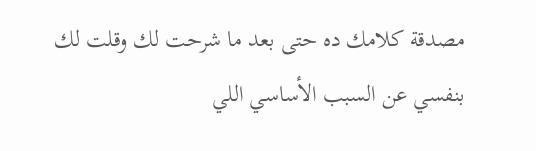مصدقة كلامك ده حتى بعد ما شرحت لك وقلت لك بنفسي عن السبب الأساسي اللي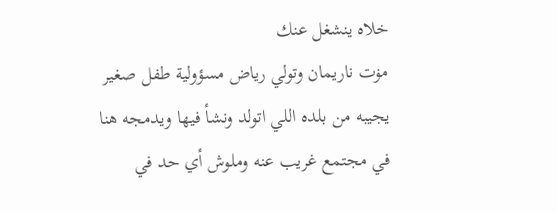خلاه ينشغل عنك
مۏت ناريمان وتولي رياض مسؤولية طفل صغير يجيبه من بلده اللي اتولد ونشأ فيها ويدمجه هنا في مجتمع غريب عنه وملوش أي حد في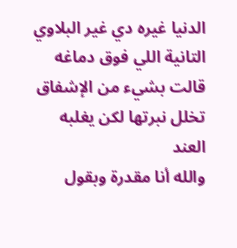الدنيا غيره دي غير البلاوي التانية اللي فوق دماغه
قالت بشيء من الإشفاق تخلل نبرتها لكن يغلبه العند
والله أنا مقدرة وبقول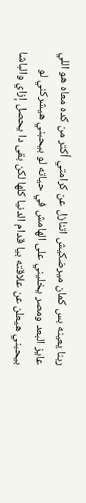ربنا يعينه بس كمان ميرضكيش اتنازل عن كرامتي أكتر من كده معاه هو اللي عايز البعد ومصر يخليني على الهامش في حياته لو بيحبني هيشركني لو بيحبني هيعلن عن علاقته بيا قدام الدنيا كلها لكن بقى دا يحصل إزاي والباشا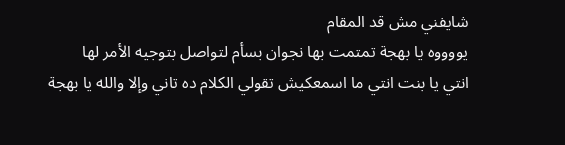شايفني مش قد المقام
يووووه يا بهجة تمتمت بها نجوان بسأم لتواصل بتوجيه الأمر لها
انتي يا بنت انتي ما اسمعكيش تقولي الكلام ده تاني وإلا والله يا بهجة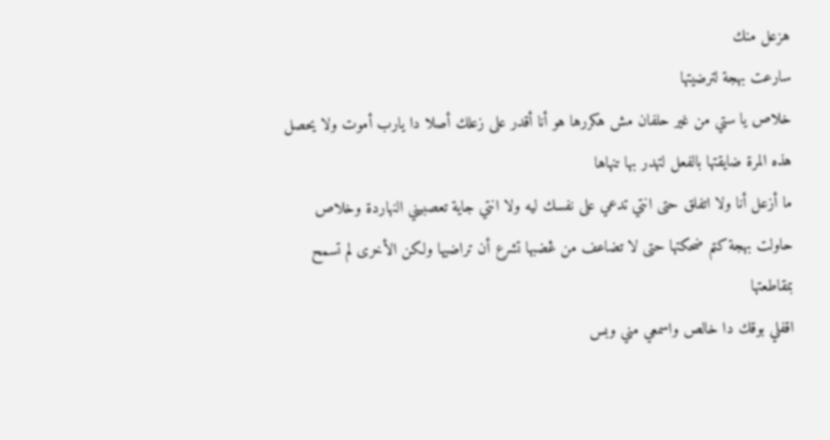هزعل منك
سارعت بهجة لترضيتها
خلاص يا ستي من غير حلفان مش هكررها هو أنا أقدر على زعلك أصلا دا يارب أموت ولا يحصل
هذه المرة ضايقتها بالفعل لتهدر بها تنهاها
ما أزعل أنا ولا اتفلق حتى انتي تدعي على نفسك ليه ولا انتي جاية تعصبيني النهاردة وخلاص
حاولت بهجة كتم ضحكتها حتى لا تضاعف من ڠضبها تشرع أن تراضيها ولكن الأخرى لم تسمح بمقاطعتها
اقفلي بوقك دا خالص واسمعي مني وبس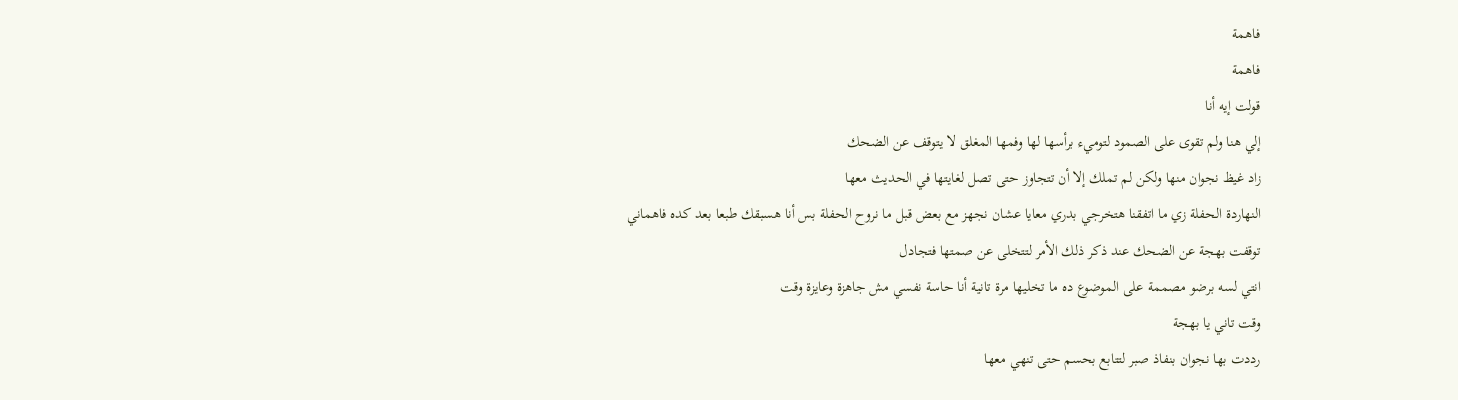فاهمة
فاهمة
قولت إيه أنا
إلي هنا ولم تقوى على الصمود لتوميء برأسها لها وفمها المغلق لا يتوقف عن الضحك
زاد غيظ نجوان منها ولكن لم تملك إلا أن تتجاوز حتى تصل لغايتها في الحديث معها
النهاردة الحفلة زي ما اتفقنا هتخرجي بدري معايا عشان نجهز مع بعض قبل ما نروح الحفلة بس أنا هسبقك طبعا بعد كده فاهماني
توقفت بهجة عن الضحك عند ذكر ذلك الأمر لتتخلى عن صمتها فتجادل
انتي لسه برضو مصممة على الموضوع ده ما تخليها مرة تانية أنا حاسة نفسي مش جاهزة وعايزة وقت
وقت تاني يا بهجة
رددت بها نجوان بنفاذ صبر لتتابع بحسم حتى تنهي معها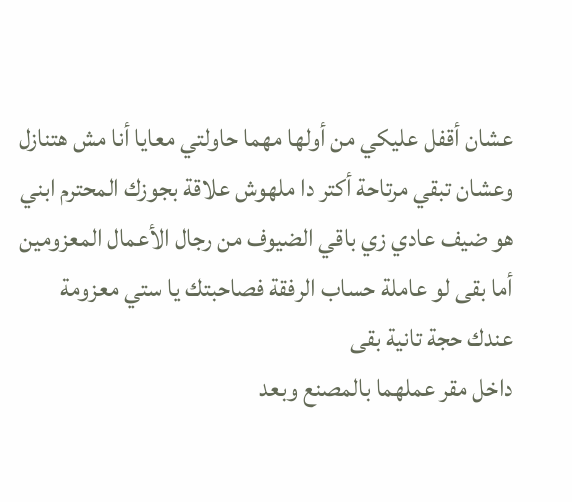عشان أقفل عليكي من أولها مهما حاولتي معايا أنا مش هتنازل وعشان تبقي مرتاحة أكتر دا ملهوش علاقة بجوزك المحترم ابني هو ضيف عادي زي باقي الضيوف من رجال الأعمال المعزومين أما بقى لو عاملة حساب الرفقة فصاحبتك يا ستي معزومة عندك حجة تانية بقى
داخل مقر عملهما بالمصنع وبعد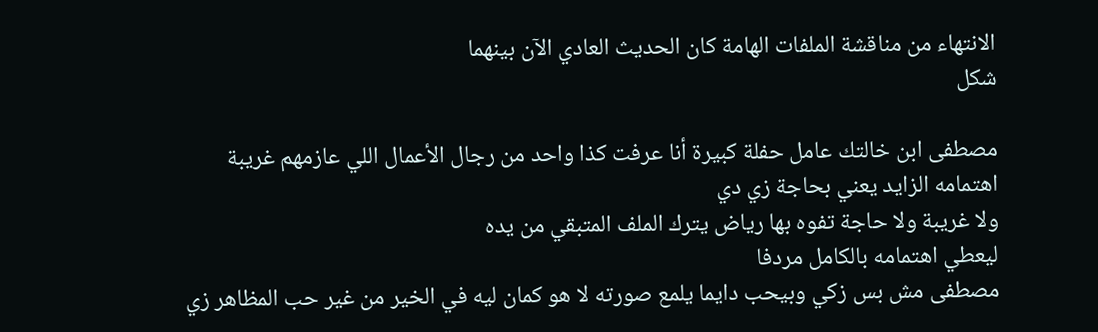الانتهاء من مناقشة الملفات الهامة كان الحديث العادي الآن بينهما
شكل

مصطفى ابن خالتك عامل حفلة كبيرة أنا عرفت كذا واحد من رجال الأعمال اللي عازمهم غريبة اهتمامه الزايد يعني بحاجة زي دي
ولا غريبة ولا حاجة تفوه بها رياض يترك الملف المتبقي من يده
ليعطي اهتمامه بالكامل مردفا
مصطفى مش بس زكي وبيحب دايما يلمع صورته لا هو كمان ليه في الخير من غير حب المظاهر زي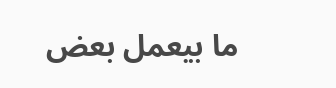ما بيعمل بعض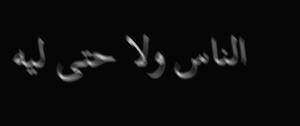الناس ولا حتى ليه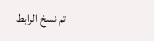تم نسخ الرابط